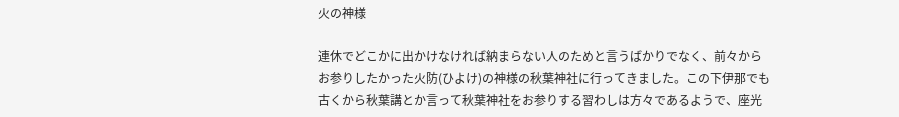火の神様

連休でどこかに出かけなければ納まらない人のためと言うばかりでなく、前々からお参りしたかった火防(ひよけ)の神様の秋葉神社に行ってきました。この下伊那でも古くから秋葉講とか言って秋葉神社をお参りする習わしは方々であるようで、座光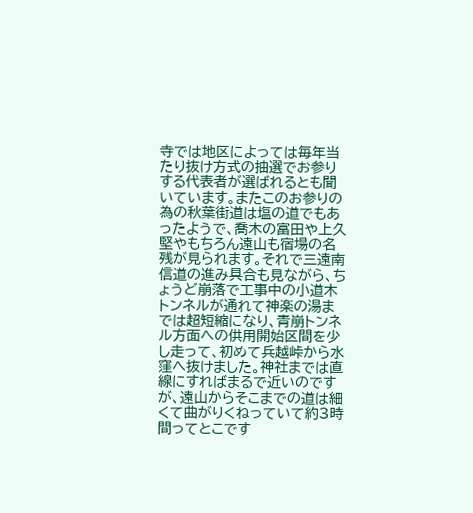寺では地区によっては毎年当たり抜け方式の抽選でお参りする代表者が選ばれるとも聞いています。またこのお参りの為の秋葉街道は塩の道でもあったようで、喬木の富田や上久堅やもちろん遠山も宿場の名残が見られます。それで三遠南信道の進み具合も見ながら、ちょうど崩落で工事中の小道木トンネルが通れて神楽の湯までは超短縮になり、青崩トンネル方面への供用開始区間を少し走って、初めて兵越峠から水窪へ抜けました。神社までは直線にすればまるで近いのですが、遠山からそこまでの道は細くて曲がりくねっていて約3時間ってとこです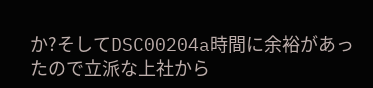か?そしてDSC00204a時間に余裕があったので立派な上社から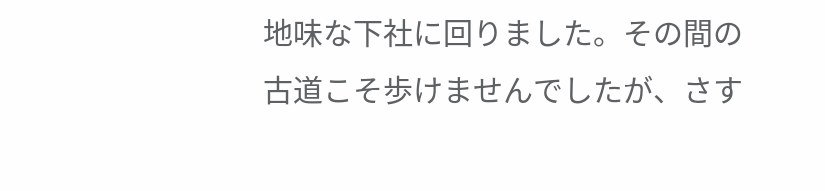地味な下社に回りました。その間の古道こそ歩けませんでしたが、さす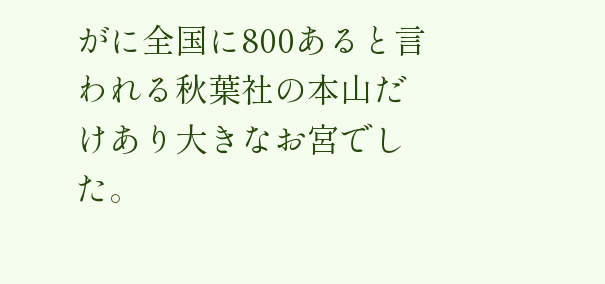がに全国に800あると言われる秋葉社の本山だけあり大きなお宮でした。